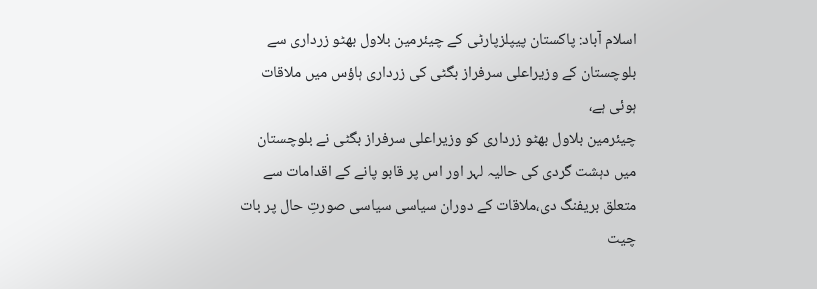اسلام آباد: پاکستان پیپلزپارٹی کے چیئرمین بلاول بھٹو زرداری سے بلوچستان کے وزیراعلی سرفراز بگٹی کی زرداری ہاؤس میں ملاقات ہوئی ہے،
چیئرمین بلاول بھٹو زرداری کو وزیراعلی سرفراز بگٹی نے بلوچستان میں دہشت گردی کی حالیہ لہر اور اس پر قابو پانے کے اقدامات سے متعلق بریفنگ دی،ملاقات کے دوران سیاسی سیاسی صورتِ حال پر بات چیت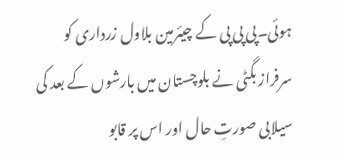ہوئی۔پی پی پی کے چیئرمین بلاول زرداری کو سرفراز بگٹی نے بلوچستان میں بارشوں کے بعد کی سیلابی صورتِ حال اور اس پر قابو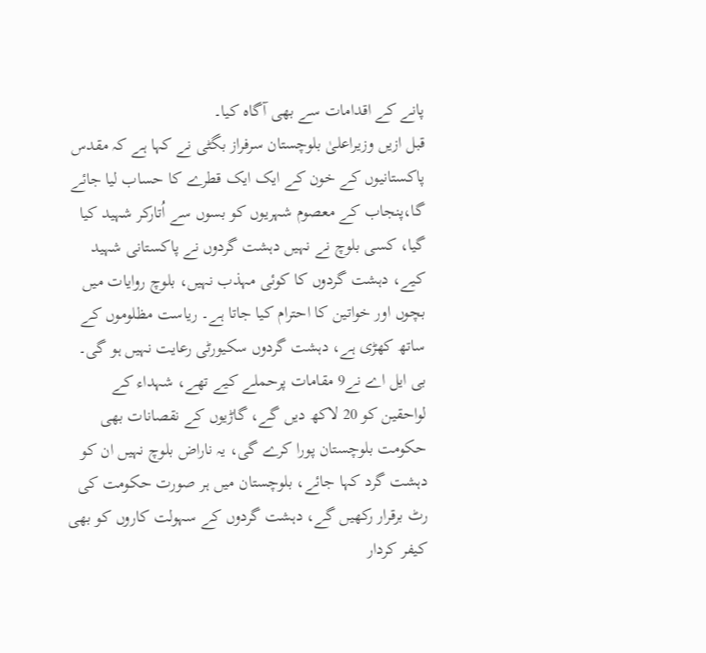پانے کے اقدامات سے بھی آگاہ کیا۔
قبل ازیں وزیراعلیٰ بلوچستان سرفراز بگٹی نے کہا ہے کہ مقدس پاکستانیوں کے خون کے ایک ایک قطرے کا حساب لیا جائے گا،پنجاب کے معصوم شہریوں کو بسوں سے اُتارکر شہید کیا گیا، کسی بلوچ نے نہیں دہشت گردوں نے پاکستانی شہید کیے، دہشت گردوں کا کوئی مہذب نہیں، بلوچ روایات میں بچوں اور خواتین کا احترام کیا جاتا ہے۔ ریاست مظلوموں کے ساتھ کھڑی ہے، دہشت گردوں سکیورٹی رعایت نہیں ہو گی۔ بی ایل اے نے9 مقامات پرحملے کیے تھے، شہداء کے لواحقین کو 20 لاکھ دیں گے، گاڑیوں کے نقصانات بھی حکومت بلوچستان پورا کرے گی، یہ ناراض بلوچ نہیں ان کو دہشت گرد کہا جائے، بلوچستان میں ہر صورت حکومت کی رٹ برقرار رکھیں گے، دہشت گردوں کے سہولت کاروں کو بھی کیفر کردار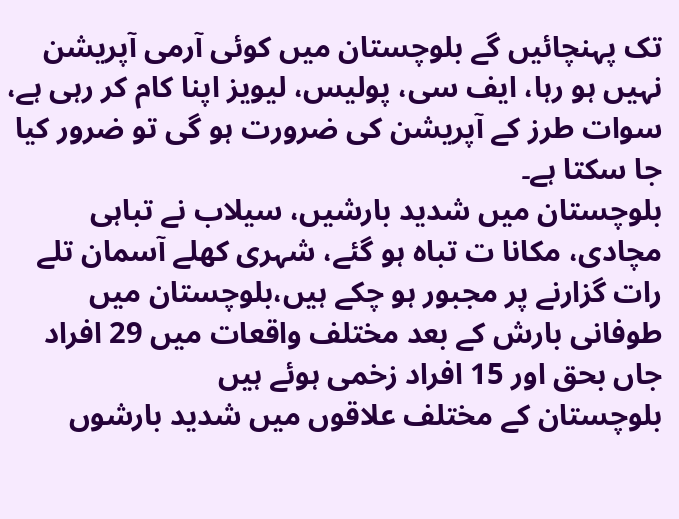تک پہنچائیں گے بلوچستان میں کوئی آرمی آپریشن نہیں ہو رہا، ایف سی، پولیس، لیویز اپنا کام کر رہی ہے، سوات طرز کے آپریشن کی ضرورت ہو گی تو ضرور کیا جا سکتا ہے۔
بلوچستان میں شدید بارشیں، سیلاب نے تباہی مچادی، مکانا ت تباہ ہو گئے، شہری کھلے آسمان تلے رات گزارنے پر مجبور ہو چکے ہیں،بلوچستان میں طوفانی بارش کے بعد مختلف واقعات میں 29 افراد جاں بحق اور 15 افراد زخمی ہوئے ہیں
بلوچستان کے مختلف علاقوں میں شدید بارشوں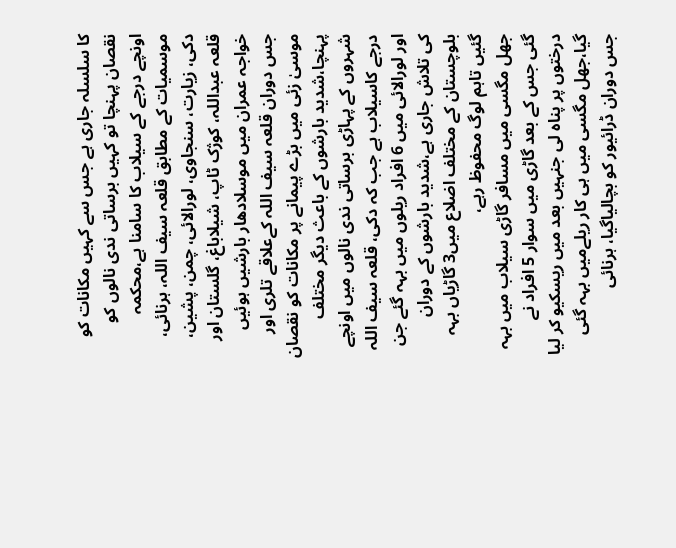کا سلسلہ جاری ہے جس سے کہیں مکانات کو نقصان پہنچا تو کہیں برساتی ندی نالوں کو اونچے درجے کے سیلاب کا سامنا ہے،محکمہ موسمیات کے مطابق قلعہ سیف اللہ، ہرنائی، دکی، زیارت، سنجاوی، لورالائی، چمن، پشین، قلعہ عبداللہ، کوژک ٹاپ، شیلاباغ، گلستان اور خواجہ عمران میں موسلادھار بارشیں ہوئیں جس دوران قلعہ سیف اللہ کےعلاقے تلری اور موسیٰ زئی میں بڑے پیمانے پر مکانات کو نقصان پہنچا،شدید بارشوں کے باعث دیگر مختلف شہروں کے پہاڑی برساتی ندی نالوں میں اونچے درجے کاسیلاب ہے جب کہ دکی، قلعہ سیف اللہ اور لورالائی میں 6 افراد ریلوں میں بہہ گئے جن کی تلاش جاری ہے،شدید بارشوں کے دوران بلوچستان کے مختلف اضلاع میں3 گاڑیاں بہہ گئیں تاہم لوگ محفوظ رہے،
جھل مگسی میں مسافر گاڑی سیلاب میں بہہ گئی جس کے بعد گاڑی میں سوار 5 افراد نے درختوں پر پناہ لی جنہیں بعد میں ریسکیو کر لیا گیا،جھل مگسی میں ہی کار ریلےمیں بہہ گئی جس دوران ڈرائیور کو بچالیاگیا، ہرنائی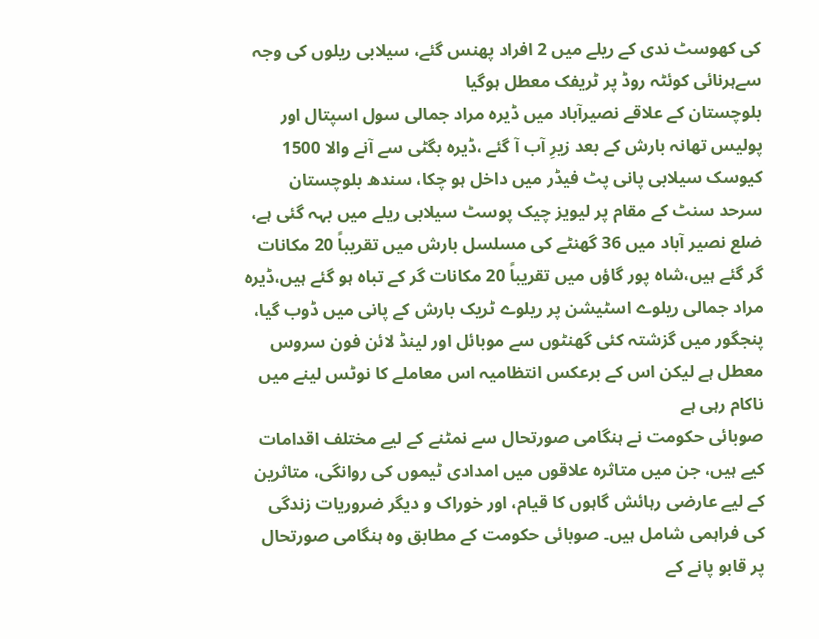کی کھوسٹ ندی کے ریلے میں 2 افراد پھنس گئے، سیلابی ریلوں کی وجہ سےہرنائی کوئٹہ روڈ پر ٹریفک معطل ہوگیا
بلوچستان کے علاقے نصیرآباد میں ڈیرہ مراد جمالی سول اسپتال اور پولیس تھانہ بارش کے بعد زیرِ آب آ گئے ،ڈیرہ بگٹی سے آنے والا 1500 کیوسک سیلابی پانی پٹ فیڈر میں داخل ہو چکا، سندھ بلوچستان سرحد سنٹ کے مقام پر لیویز چیک پوسٹ سیلابی ریلے میں بہہ گئی ہے، ضلع نصیر آباد میں 36 گھنٹے کی مسلسل بارش میں تقریباً 20 مکانات گر گئے ہیں،شاہ پور گاؤں میں تقریباً 20 مکانات گر کے تباہ ہو گئے ہیں،ڈیرہ مراد جمالی ریلوے اسٹیشن پر ریلوے ٹریک بارش کے پانی میں ڈوب گیا، پنجگور میں گزشتہ کئی گھنٹوں سے موبائل اور لینڈ لائن فون سروس معطل ہے لیکن اس کے برعکس انتظامیہ اس معاملے کا نوٹس لینے میں ناکام رہی ہے
صوبائی حکومت نے ہنگامی صورتحال سے نمٹنے کے لیے مختلف اقدامات کیے ہیں، جن میں متاثرہ علاقوں میں امدادی ٹیموں کی روانگی، متاثرین کے لیے عارضی رہائش گاہوں کا قیام، اور خوراک و دیگر ضروریات زندگی کی فراہمی شامل ہیں۔ صوبائی حکومت کے مطابق وہ ہنگامی صورتحال پر قابو پانے کے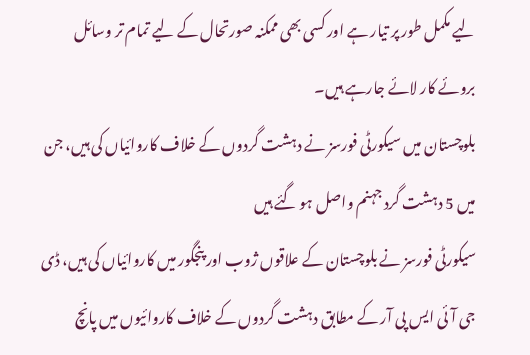لیے مکمل طور پر تیار ہے اور کسی بھی ممکنہ صورتحال کے لیے تمام تر وسائل بروئے کار لائے جارہے ہیں۔
بلوچستان میں سیکورٹی فورسز نے دہشت گردوں کے خلاف کاروائیاں کی ہیں، جن میں 5 دہشت گرد جہنم واصل ہو گئے ہیں
سیکورٹی فورسز نے بلوچستان کے علاقوں ژوب اور پنجگور میں کاروائیاں کی ہیں، ڈی جی آئی ایس پی آر کے مطابق دہشت گردوں کے خلاف کاروائیوں میں پانچ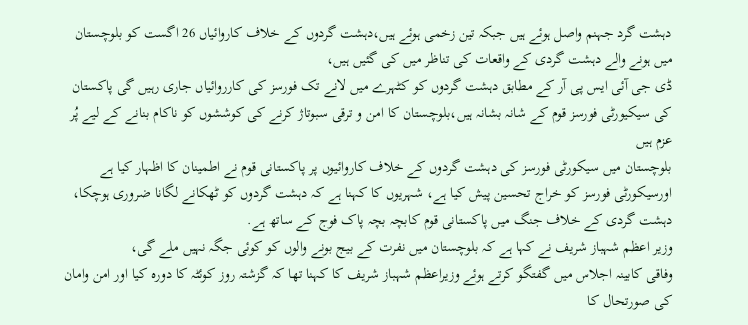دہشت گرد جہنم واصل ہوئے ہیں جبکہ تین زخمی ہوئے ہیں،دہشت گردوں کے خلاف کاروائیاں 26 اگست کو بلوچستان میں ہونے والے دہشت گردی کے واقعات کی تناظر میں کی گئیں ہیں،
ڈی جی آئی ایس پی آر کے مطابق دہشت گردوں کو کٹہرے میں لانے تک فورسز کی کارروائیاں جاری رہیں گی پاکستان کی سیکیورٹی فورسز قوم کے شانہ بشانہ ہیں،بلوچستان کا امن و ترقی سبوتاژ کرنے کی کوششوں کو ناکام بنانے کے لیے پُر عزم ہیں
بلوچستان میں سیکورٹی فورسز کی دہشت گردوں کے خلاف کاروائیوں پر پاکستانی قوم نے اطمینان کا اظہار کیا ہے اورسیکورٹی فورسز کو خراج تحسین پیش کیا ہے، شہریوں کا کہنا ہے کہ دہشت گردوں کو ٹھکانے لگانا ضروری ہوچکا، دہشت گردی کے خلاف جنگ میں پاکستانی قوم کابچہ بچہ پاک فوج کے ساتھ ہے.
وزیر اعظم شہباز شریف نے کہا ہے کہ بلوچستان میں نفرت کے بیج بونے والوں کو کوئی جگہ نہیں ملے گی،
وفاقی کابینہ اجلاس میں گفتگو کرتے ہوئے وزیراعظم شہباز شریف کا کہنا تھا کہ گزشتہ روز کوئٹہ کا دورہ کیا اور امن وامان کی صورتحال کا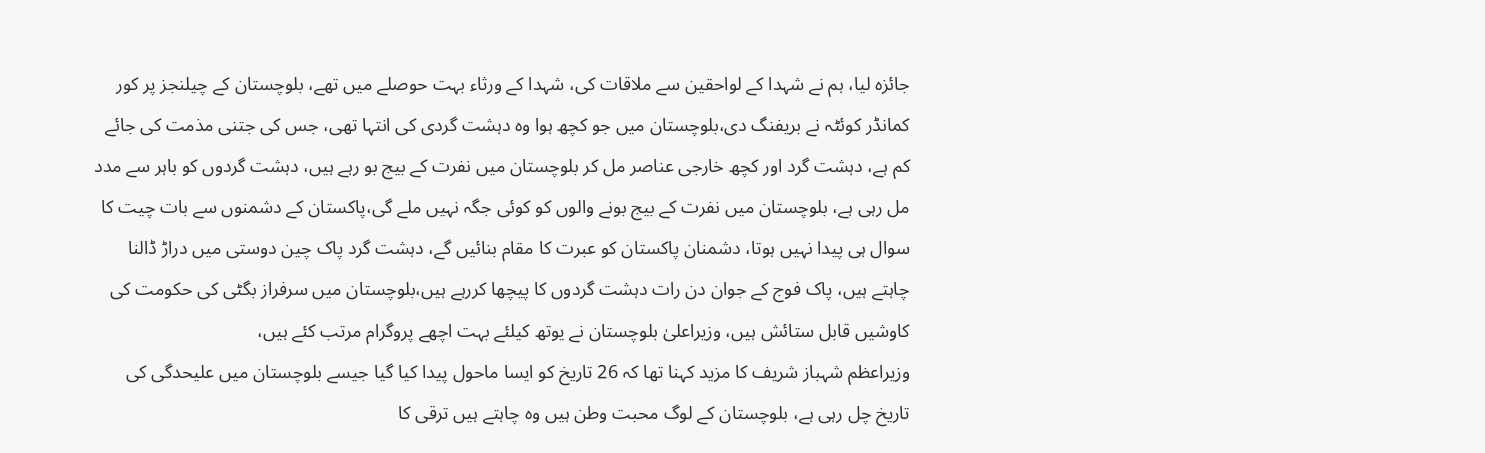جائزہ لیا، ہم نے شہدا کے لواحقین سے ملاقات کی، شہدا کے ورثاء بہت حوصلے میں تھے، بلوچستان کے چیلنجز پر کور کمانڈر کوئٹہ نے بریفنگ دی،بلوچستان میں جو کچھ ہوا وہ دہشت گردی کی انتہا تھی، جس کی جتنی مذمت کی جائے کم ہے، دہشت گرد اور کچھ خارجی عناصر مل کر بلوچستان میں نفرت کے بیج بو رہے ہیں، دہشت گردوں کو باہر سے مدد مل رہی ہے، بلوچستان میں نفرت کے بیج بونے والوں کو کوئی جگہ نہیں ملے گی،پاکستان کے دشمنوں سے بات چیت کا سوال ہی پیدا نہیں ہوتا، دشمنان پاکستان کو عبرت کا مقام بنائیں گے، دہشت گرد پاک چین دوستی میں دراڑ ڈالنا چاہتے ہیں، پاک فوج کے جوان دن رات دہشت گردوں کا پیچھا کررہے ہیں،بلوچستان میں سرفراز بگٹی کی حکومت کی کاوشیں قابل ستائش ہیں، وزیراعلیٰ بلوچستان نے یوتھ کیلئے بہت اچھے پروگرام مرتب کئے ہیں،
وزیراعظم شہباز شریف کا مزید کہنا تھا کہ 26 تاریخ کو ایسا ماحول پیدا کیا گیا جیسے بلوچستان میں علیحدگی کی تاریخ چل رہی ہے، بلوچستان کے لوگ محبت وطن ہیں وہ چاہتے ہیں ترقی کا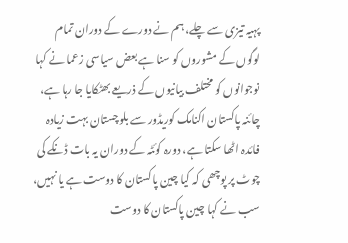پہیہ تیزی سے چلے، ہم نے دورے کے دوران تمام لوگوں کے مشوروں کو سنا ہے بعض سیاسی زعما نے کہا نوجوانوں کو مختلف بیانیوں کے ذریعے بھٹکایا جا رہا ہے، چائنہ پاکستان اکنامک کوریڈور سے بلوچستان بہت زیادہ فائدہ اٹھا سکتا ہے، دورہ کوئٹہ کے دوران یہ بات ڈنکے کی چوٹ پر پوچھی کہ کیا چین پاکستان کا دوست ہے یا نہیں، سب نے کہا چین پاکستان کا دوست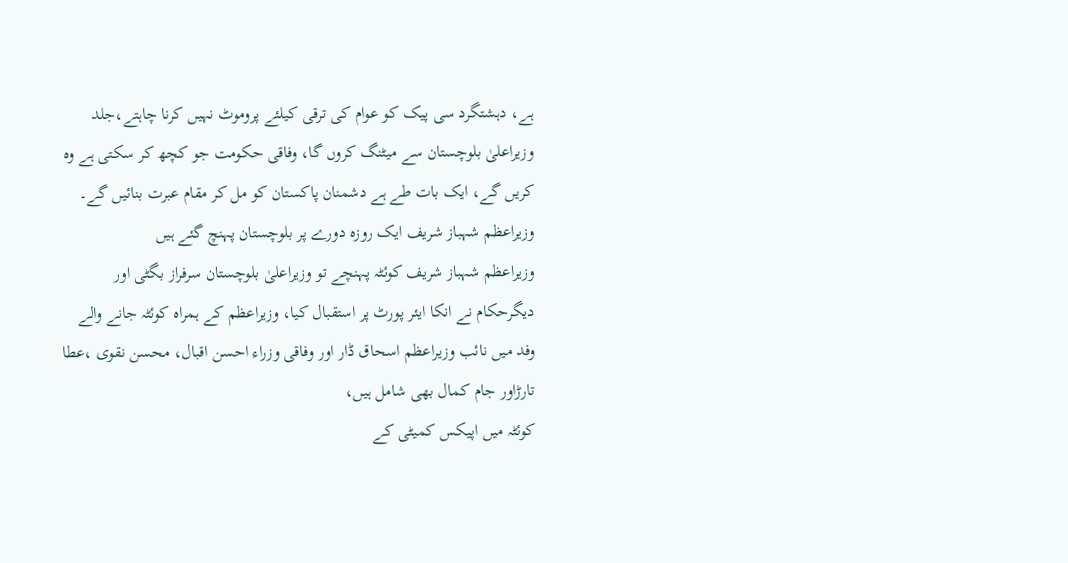ہے، دہشتگرد سی پیک کو عوام کی ترقی کیلئے پروموٹ نہیں کرنا چاہتے،جلد وزیراعلیٰ بلوچستان سے میٹنگ کروں گا، وفاقی حکومت جو کچھ کر سکتی ہے وہ کریں گے، ایک بات طے ہے دشمنان پاکستان کو مل کر مقام عبرت بنائیں گے۔
وزیراعظم شہباز شریف ایک روزہ دورے پر بلوچستان پہنچ گئے ہیں
وزیراعظم شہباز شریف کوئٹہ پہنچے تو وزیراعلیٰ بلوچستان سرفراز بگٹی اور دیگرحکام نے انکا ایئر پورٹ پر استقبال کیا، وزیراعظم کے ہمراہ کوئٹہ جانے والے وفد میں نائب وزیراعظم اسحاق ڈار اور وفاقی وزراء احسن اقبال، محسن نقوی ،عطا تارڑاور جام کمال بھی شامل ہیں،
کوئٹہ میں اپیکس کمیٹی کے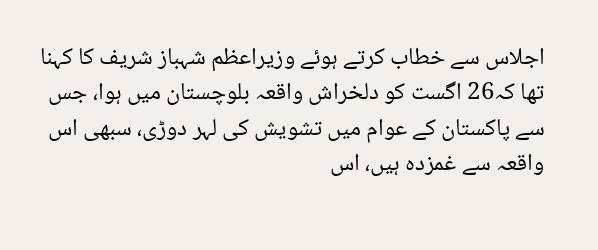اجلاس سے خطاب کرتے ہوئے وزیراعظم شہباز شریف کا کہنا تھا کہ26 اگست کو دلخراش واقعہ بلوچستان میں ہوا، جس سے پاکستان کے عوام میں تشویش کی لہر دوڑی، سبھی اس واقعہ سے غمزدہ ہیں، اس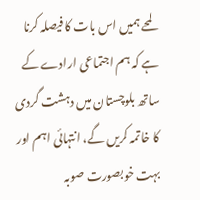لمحے ہمیں اس بات کا فیصلہ کرنا ہے کہ ہم اجتماعی ارادے کے ساتھ بلوچستان میں دہشت گردی کا خاتمہ کریں گے، انتہائی اہم اور بہت خوبصورت صوبہ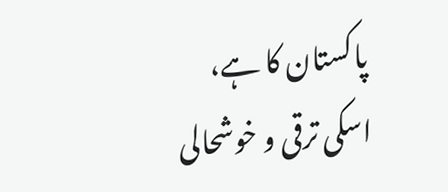پاکستان کا ہے، اسکی ترقی و خوشحالی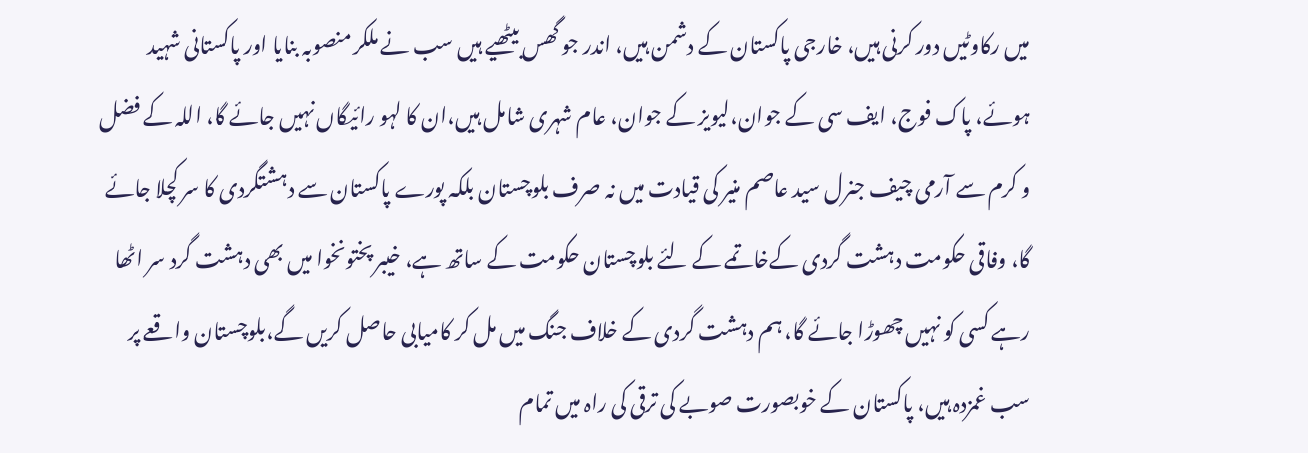میں رکاوٹیں دور کرنی ہیں، خارجی پاکستان کے دشمن ہیں، اندر جو گھس بیٹھیے ہیں سب نے ملکر منصوبہ بنایا اور پاکستانی شہید ہوئے، پاک فوج، ایف سی کے جوان،لیویز کے جوان، عام شہری شامل ہیں،ان کا لہو رائیگاں نہیں جائے گا، اللہ کے فضل و کرم سے آرمی چیف جنرل سید عاصم منیر کی قیادت میں نہ صرف بلوچستان بلکہ پورے پاکستان سے دہشتگردی کا سر کچلا جائے گا، وفاقی حکومت دہشت گردی کےخاتمے کے لئے بلوچستان حکومت کے ساتھ ہے، خیبر پختونخوا میں بھی دہشت گرد سر اٹھا رہے کسی کو نہیں چھوڑا جائے گا، ہم دہشت گردی کے خلاف جنگ میں مل کر کامیابی حاصل کریں گے،بلوچستان واقعے پر سب غمزدہ ہیں، پاکستان کے خوبصورت صوبے کی ترقی کی راہ میں تمام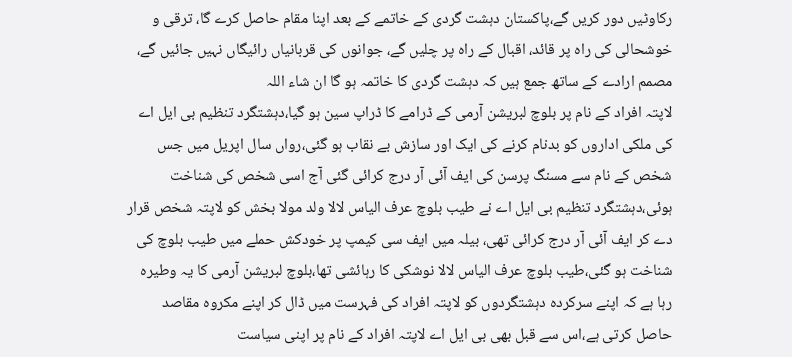رکاوٹیں دور کریں گے،پاکستان دہشت گردی کے خاتمے کے بعد اپنا مقام حاصل کرے گا، ترقی و خوشحالی کی راہ پر قائد، اقبال کے راہ پر چلیں گے، جوانوں کی قربانیاں رائیگاں نہیں جائیں گے، مصمم ارادے کے ساتھ جمع ہیں کہ دہشت گردی کا خاتمہ ہو گا ان شاء اللہ
لاپتہ افراد کے نام پر بلوچ لبریشن آرمی کے ڈرامے کا ڈراپ سین ہو گیا،دہشتگرد تنظیم بی ایل اے کی ملکی اداروں کو بدنام کرنے کی ایک اور سازش بے نقاب ہو گئی،رواں سال اپریل میں جس شخص کے نام سے مسنگ پرسن کی ایف آئی آر درج کرائی گئی آج اسی شخص کی شناخت ہوئی،دہشتگرد تنظیم بی ایل اے نے طیب بلوچ عرف الیاس لالا ولد مولا بخش کو لاپتہ شخص قرار دے کر ایف آئی آر درج کرائی تھی، بیلہ میں ایف سی کیمپ پر خودکش حملے میں طیب بلوچ کی شناخت ہو گئی،طیب بلوچ عرف الیاس لالا نوشکی کا رہائشی تھا،بلوچ لبریشن آرمی کا یہ وطیرہ رہا ہے کہ اپنے سرکردہ دہشتگردوں کو لاپتہ افراد کی فہرست میں ڈال کر اپنے مکروہ مقاصد حاصل کرتی ہے،اس سے قبل بھی بی ایل اے لاپتہ افراد کے نام پر اپنی سیاست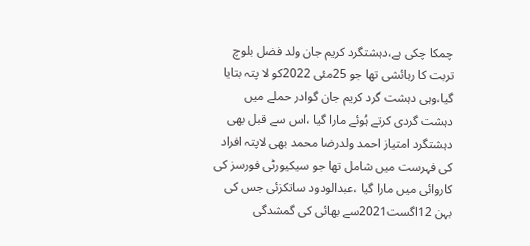چمکا چکی ہے،دہشتگرد کریم جان ولد فضل بلوچ تربت کا رہائشی تھا جو 25مئی 2022کو لا پتہ بتایا گیا،وہی دہشت گرد کریم جان گوادر حملے میں دہشت گردی کرتے ہُوئے مارا گیا ،اس سے قبل بھی دہشتگرد امتیاز احمد ولدرضا محمد بھی لاپتہ افراد کی فہرست میں شامل تھا جو سیکیورٹی فورسز کی کاروائی میں مارا گیا ،عبدالودود ساتکزئی جس کی بہن 12اگست2021سے بھائی کی گمشدگی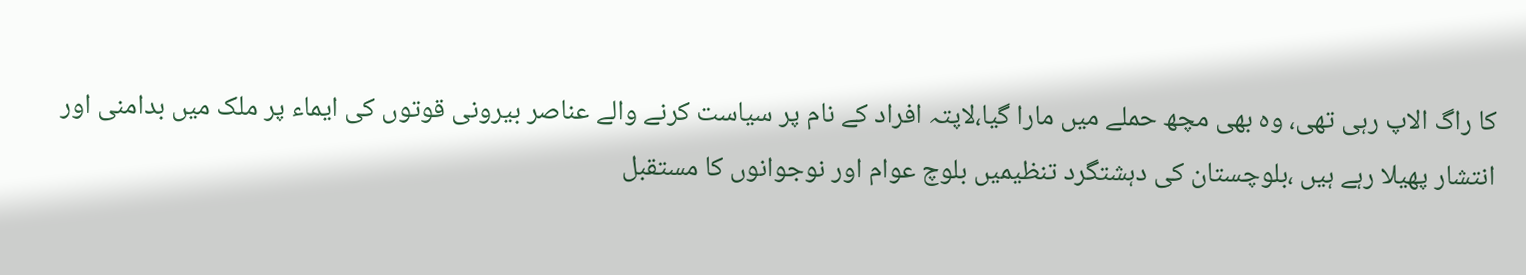کا راگ الاپ رہی تھی، وہ بھی مچھ حملے میں مارا گیا،لاپتہ افراد کے نام پر سیاست کرنے والے عناصر بیرونی قوتوں کی ایماء پر ملک میں بدامنی اور انتشار پھیلا رہے ہیں ،بلوچستان کی دہشتگرد تنظیمیں بلوچ عوام اور نوجوانوں کا مستقبل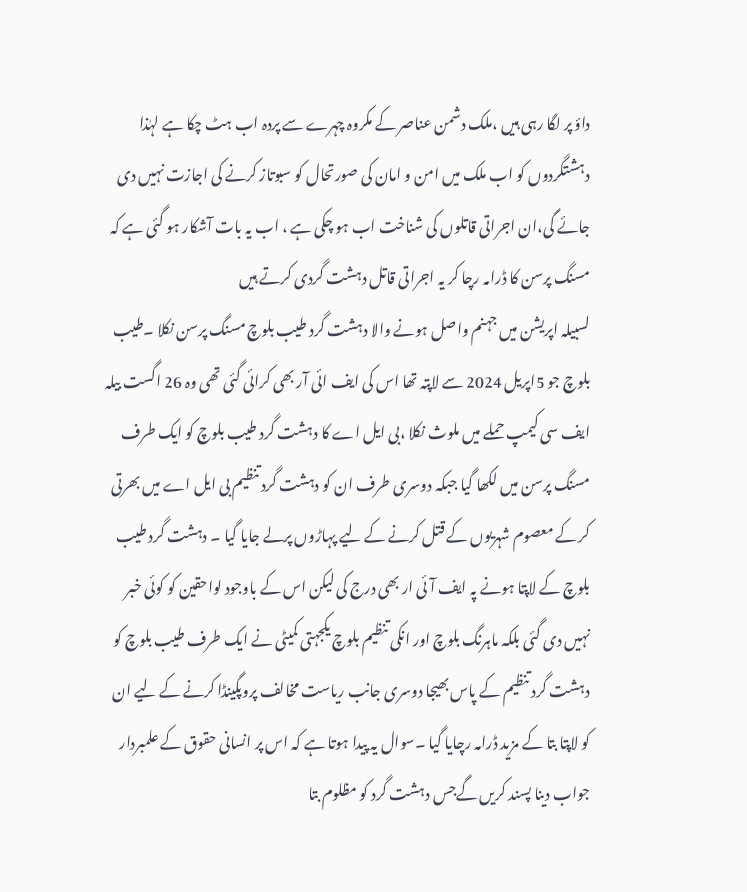داؤ پر لگا رہی ہیں ،ملک دشمن عناصر کے مکروہ چہرے سے پردہ اب ہٹ چکا ہے لہٰذا دہشتگردوں کو اب ملک میں امن و امان کی صورتحال کو سبوتاز کرنے کی اجازت نہیں دی جائے گی،ان اجراتی قاتلوں کی شناخت اب ہو چکی ہے ، اب یہ بات آشکار ہو گئی ہے کہ مسنگ پرسن کا ڈرامہ رچا کر یہ اجراتی قاتل دہشت گردی کرتے ہیں
لسبیلہ اپریشن میں جہنم واصل ہونے والا دہشت گرد طیب بلوچ مسنگ پرسن نکلا ۔طیب بلوچ جو 5اپریل 2024 سے لاپتہ تھا اس کی ایف ائی آر بھی کرائی گئی تھی وہ 26 اگست بیلہ ایف سی کیمپ حملے میں ملوث نکلا ،بی ایل اے کا دہشت گرد طیب بلوچ کو ایک طرف مسنگ پرسن میں لکھا گیا جبکہ دوسری طرف ان کو دہشت گرد تنظیم بی ایل اے میں بھرتی کر کے معصوم شہریوں کے قتل کرنے کے لیے پہاڑوں پرلے جایا گیا ۔ دہشت گرد طیب بلوچ کے لاپتا ہونے پہ ایف آئی ار بھی درج کی لیکن اس کے باوجود لواحقین کو کوئی خبر نہیں دی گئی بلکہ ماہرنگ بلوچ اور انکی تنظیم بلوچ یکجہتی کمیٹی نے ایک طرف طیب بلوچ کو دہشت گرد تنظیم کے پاس بھیجا دوسری جانب ریاست مخالف پروپگینڈا کرنے کے لیے ان کو لاپتا بتا کے مزید ڈرامہ رچایا گیا ۔سوال یہ پیدا ہوتا ہے کہ اس پر انسانی حقوق کے علمبردار جواب دینا پسند کریں گےجس دہشت گرد کو مظلوم بتا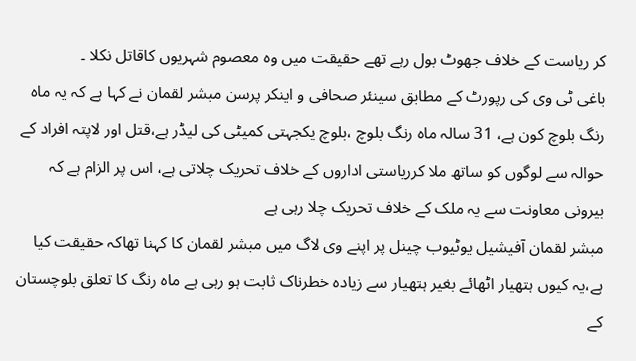کر ریاست کے خلاف جھوٹ بول رہے تھے حقیقت میں وہ معصوم شہریوں کاقاتل نکلا ۔
باغی ٹی وی کی رپورٹ کے مطابق سینئر صحافی و اینکر پرسن مبشر لقمان نے کہا ہے کہ یہ ماہ رنگ بلوچ کون ہے، 31 سالہ ماہ رنگ بلوچ ،بلوچ یکجہتی کمیٹی کی لیڈر ہے،قتل اور لاپتہ افراد کے حوالہ سے لوگوں کو ساتھ ملا کرریاستی اداروں کے خلاف تحریک چلاتی ہے، اس پر الزام ہے کہ بیرونی معاونت سے یہ ملک کے خلاف تحریک چلا رہی ہے
مبشر لقمان آفیشیل یوٹیوب چینل پر اپنے وی لاگ میں مبشر لقمان کا کہنا تھاکہ حقیقت کیا ہے،یہ کیوں ہتھیار اٹھائے بغیر ہتھیار سے زیادہ خطرناک ثابت ہو رہی ہے ماہ رنگ کا تعلق بلوچستان کے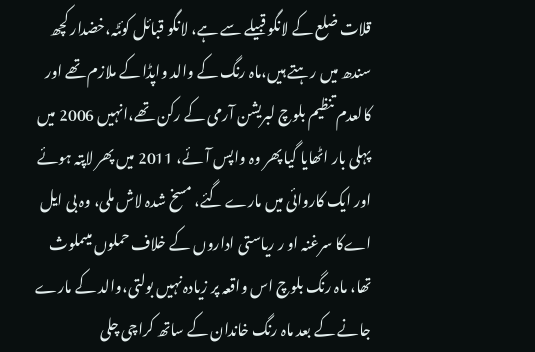قلات ضلع کے لانگو قبیلے سے ہے، لانگو قبائل کوئٹہ،خضدار کچھ سندھ میں رہتے ہیں،ماہ رنگ کے والد واپڈا کے ملازم تھے اور کالعدم تنظیم بلوچ لبریشن آرمی کے رکن تھے،انہیں 2006 میں پہلی بار اٹھایا گیا پھر وہ واپس آئے، 2011 میں پھر لاپتہ ہوئے اور ایک کاروائی میں مارے گئے، مسخ شدہ لاش ملی، وہ بی ایل اےکا سرغنہ او ر ریاستی اداروں کے خلاف حملوں میںملوث تھا، ماہ رنگ بلوچ اس واقعہ پر زیادہ نہیں بولتی،والد کے مارے جانے کے بعد ماہ رنگ خاندان کے ساتھ کراچی چلی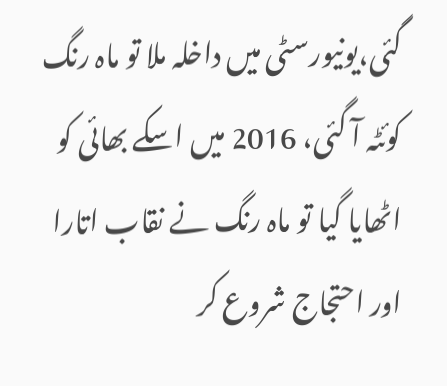گئی،یونیورسٹی میں داخلہ ملا تو ماہ رنگ کوئٹہ آ گئی، 2016 میں اسکے بھائی کو اٹھایا گیا تو ماہ رنگ نے نقاب اتارا اور احتجاج شروع کر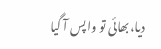دیا،بھائی تو واپس آ گیا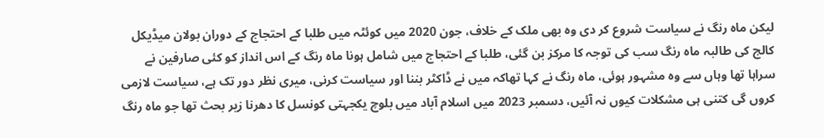لیکن ماہ رنگ نے سیاست شروع کر دی وہ بھی ملک کے خلاف، جون 2020 میں کوئٹہ میں طلبا کے احتجاج کے دوران بولان میڈیکل کالج کی طالبہ ماہ رنگ سب کی توجہ کا مرکز بن گئی، طلبا کے احتجاج میں شامل ہونا ماہ رنگ کے اس انداز کو کئی صارفین نے سراہا تھا وہاں سے وہ مشہور ہوئی، ماہ رنگ نے کہا تھاکہ میں نے ڈاکٹر بننا اور سیاست کرنی، میری نظر دور تک ہے، سیاست لازمی کروں گی کتنی ہی مشکلات کیوں نہ آئیں، دسمبر 2023 میں اسلام آباد میں بلوچ یکجہتی کونسل کا دھرنا زیر بحث تھا جو ماہ رنگ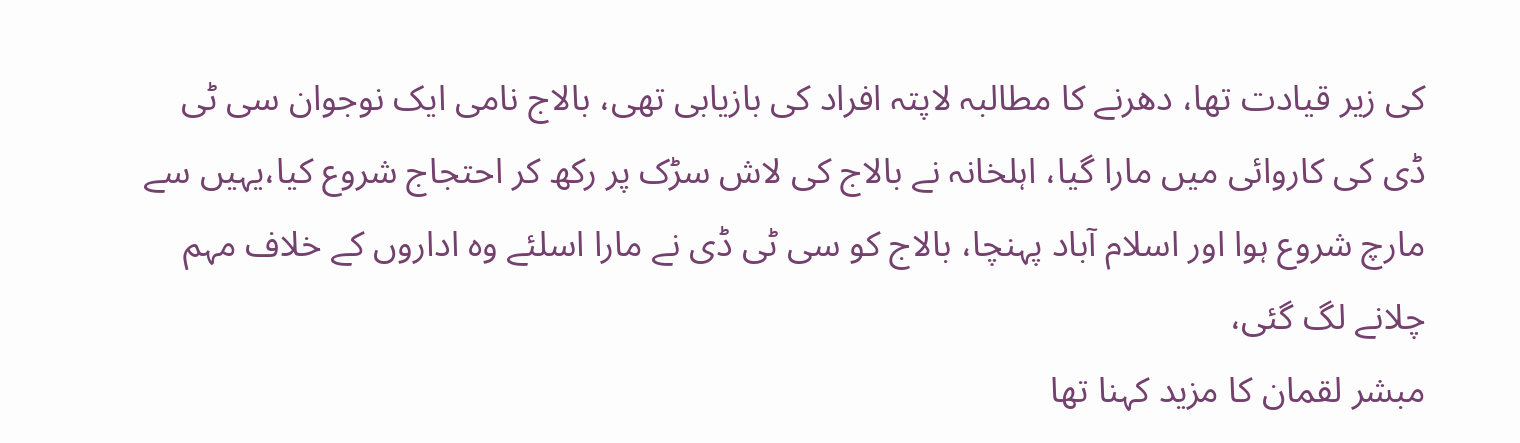کی زیر قیادت تھا، دھرنے کا مطالبہ لاپتہ افراد کی بازیابی تھی، بالاج نامی ایک نوجوان سی ٹی ڈی کی کاروائی میں مارا گیا، اہلخانہ نے بالاج کی لاش سڑک پر رکھ کر احتجاج شروع کیا،یہیں سے مارچ شروع ہوا اور اسلام آباد پہنچا، بالاج کو سی ٹی ڈی نے مارا اسلئے وہ اداروں کے خلاف مہم چلانے لگ گئی،
مبشر لقمان کا مزید کہنا تھا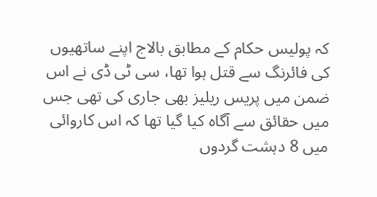کہ پولیس حکام کے مطابق بالاج اپنے ساتھیوں کی فائرنگ سے قتل ہوا تھا، سی ٹی ڈی نے اس ضمن میں پریس ریلیز بھی جاری کی تھی جس میں حقائق سے آگاہ کیا گیا تھا کہ اس کاروائی میں 8 دہشت گردوں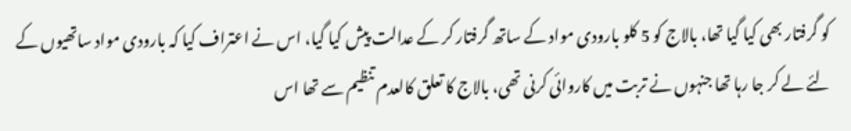کو گرفتار بھی کیا گیا تھا، بالاج کو 5 کلو بارودی مواد کے ساتھ گرفتار کر کے عدالت پیش کیا گیا، اس نے اعتراف کیا کہ بارودی مواد ساتھیوں کے لئے لے کر جا رہا تھا جنہوں نے تربت میں کاروائی کرنی تھی، بالاج کا تعلق کالعدم تنظیم سے تھا اس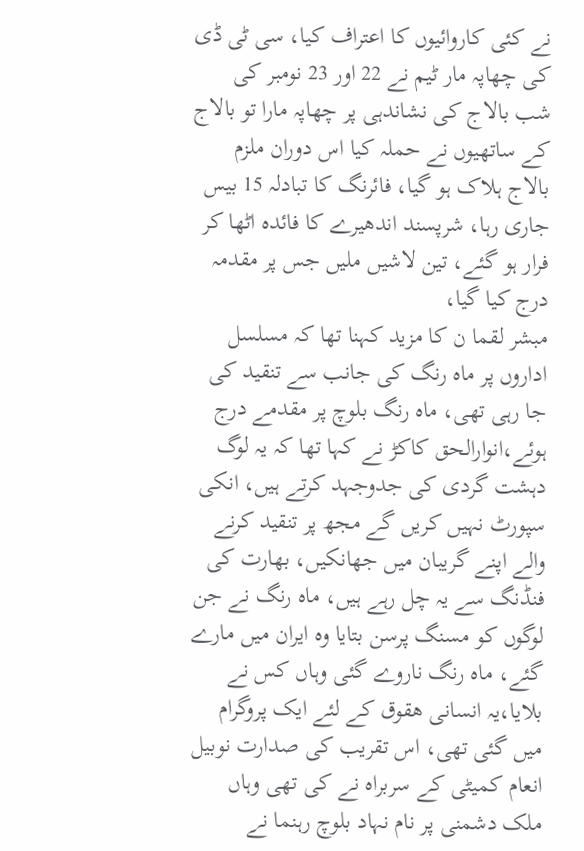نے کئی کاروائیوں کا اعتراف کیا، سی ٹی ڈی کی چھاپہ مار ٹیم نے 22 اور 23 نومبر کی شب بالاج کی نشاندہی پر چھاپہ مارا تو بالاج کے ساتھیوں نے حملہ کیا اس دوران ملزم بالاج ہلاک ہو گیا، فائرنگ کا تبادلہ 15 بیس جاری رہا، شرپسند اندھیرے کا فائدہ اٹھا کر فرار ہو گئے، تین لاشیں ملیں جس پر مقدمہ درج کیا گیا،
مبشر لقما ن کا مزید کہنا تھا کہ مسلسل اداروں پر ماہ رنگ کی جانب سے تنقید کی جا رہی تھی، ماہ رنگ بلوچ پر مقدمے درج ہوئے،انوارالحق کاکڑ نے کہا تھا کہ یہ لوگ دہشت گردی کی جدوجہد کرتے ہیں، انکی سپورٹ نہیں کریں گے مجھ پر تنقید کرنے والے اپنے گریبان میں جھانکیں، بھارت کی فنڈنگ سے یہ چل رہے ہیں، ماہ رنگ نے جن لوگوں کو مسنگ پرسن بتایا وہ ایران میں مارے گئے، ماہ رنگ ناروے گئی وہاں کس نے بلایا،یہ انسانی ھقوق کے لئے ایک پروگرام میں گئی تھی، اس تقریب کی صدارت نوبیل انعام کمیٹی کے سربراہ نے کی تھی وہاں ملک دشمنی پر نام نہاد بلوچ رہنما نے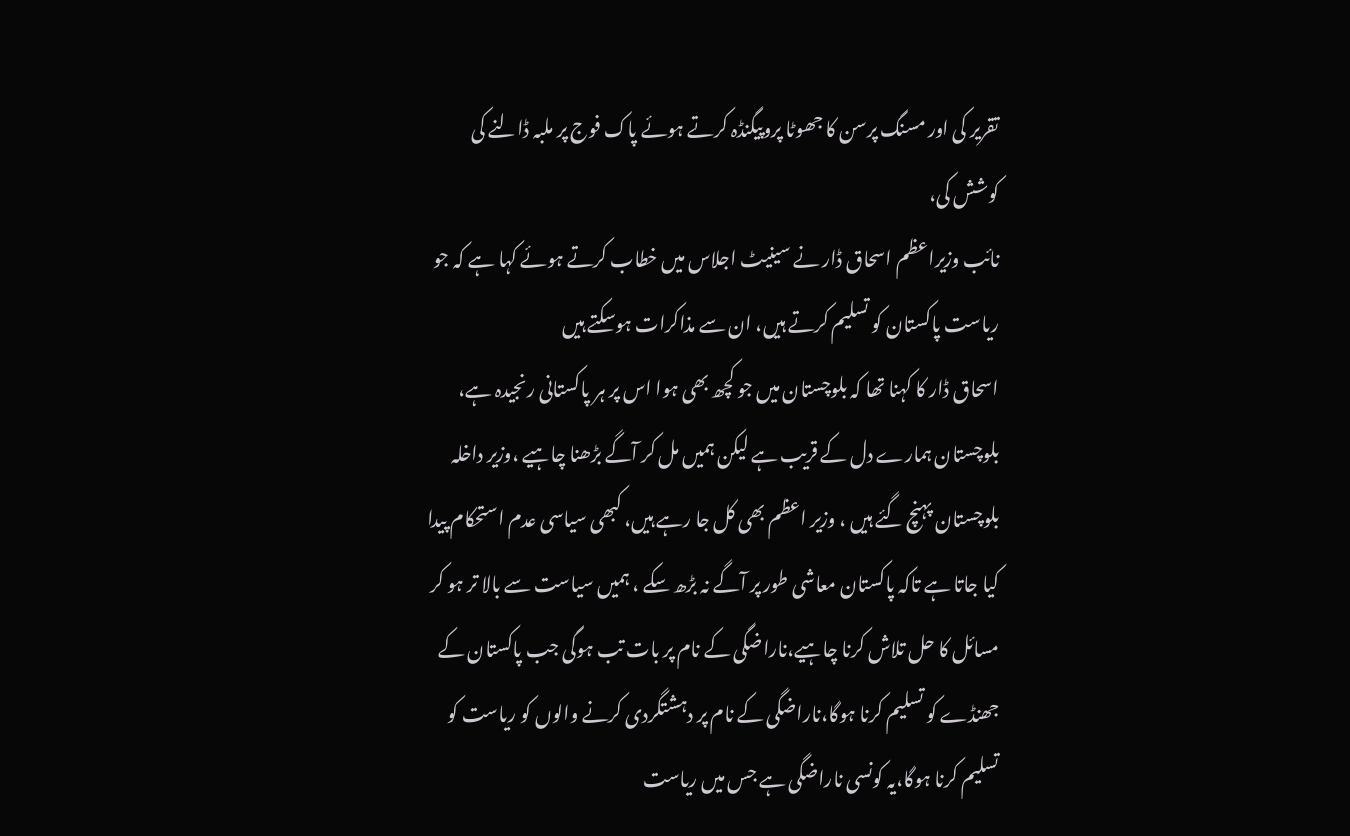تقریر کی اور مسنگ پرسن کا جھوٹا پروپیگنڈہ کرتے ہوئے پاک فوج پر ملبہ ڈالنے کی کوشش کی،
نائب وزیراعظم اسحاق ڈار نے سینیٹ اجلاس میں خطاب کرتے ہوئے کہا ہے کہ جو ریاست پاکستان کو تسلیم کرتے ہیں، ان سے مذاکرات ہوسکتے ہیں
اسحاق ڈار کا کہنا تھا کہ بلوچستان میں جو کچھ بھی ہوا اس پر ہر پاکستانی رنجیدہ ہے، بلوچستان ہمارے دل کے قریب ہے لیکن ہمیں مل کر آگے بڑھنا چاہیے ،وزیر داخلہ بلوچستان پہنچ گئے ہیں ، وزیر اعظم بھی کل جا رہے ہیں، کبھی سیاسی عدم استحکام پیدا کیا جاتا ہے تاکہ پاکستان معاشی طور پر آگے نہ بڑھ سکے ، ہمیں سیاست سے بالا تر ہو کر مسائل کا حل تلاش کرنا چاہیے،ناراضگی کے نام پر بات تب ہوگی جب پاکستان کے جھنڈے کو تسلیم کرنا ہوگا،ناراضگی کے نام پر دہشتگردی کرنے والوں کو ریاست کو تسلیم کرنا ہوگا،یہ کونسی ناراضگی ہے جس میں ریاست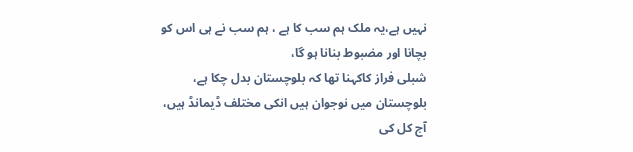نہیں ہے،یہ ملک ہم سب کا ہے ، ہم سب نے ہی اس کو بچانا اور مضبوط بنانا ہو گا،
شبلی فراز کاکہنا تھا کہ بلوچستان بدل چکا ہے، بلوچستان میں نوجوان ہیں انکی مختلف ڈیمانڈ ہیں، آج کل کی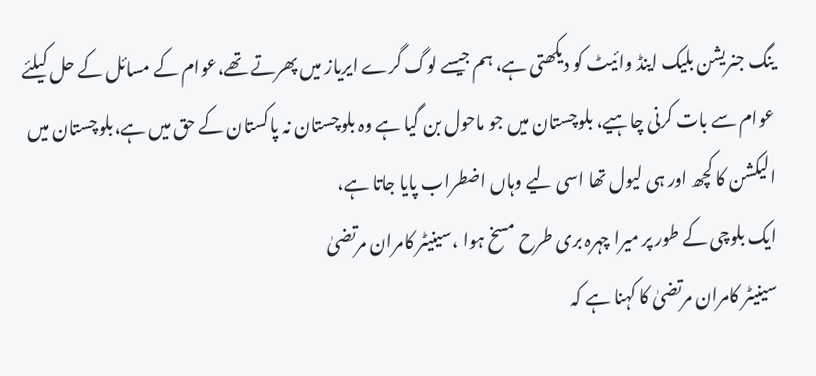ینگ جنریشن بلیک اینڈ وائیٹ کو دیکھتی ہے، ہم جیسے لوگ گرے ایریاز میں پھرتے تھے،عوام کے مسائل کے حل کیلئے عوام سے بات کرنی چاہیے، بلوچستان میں جو ماحول بن گیا ہے وہ بلوچستان نہ پاکستان کے حق میں ہے،بلوچستان میں الیکشن کا کچھ اور ہی لیول تھا اسی لیے وہاں اضطراب پایا جاتا ہے،
ایک بلوچی کے طور پر میرا چہرہ بری طرح مسخ ہوا ،سینیٹر کامران مرتضیٰ
سینیٹر کامران مرتضیٰ کا کہنا ہے کہ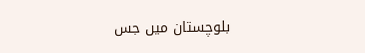بلوچستان میں جس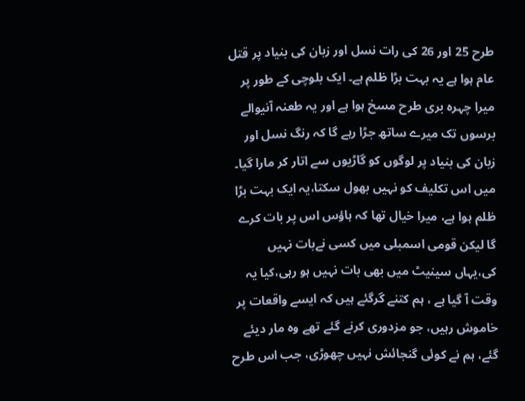طرح 25 اور 26 کی رات نسل اور زبان کی بنیاد پر قتل عام ہوا ہے یہ بہت بڑا ظلم ہے۔ ایک بلوچی کے طور پر میرا چہرہ بری طرح مسخ ہوا ہے اور یہ طعنہ آنیوالے برسوں تک میرے ساتھ جڑا رہے گا کہ رنگ نسل اور زبان کی بنیاد پر لوگوں کو گاڑیوں سے اتار کر مارا گیا۔ میں اس تکلیف کو نہیں بھول سکتا،یہ ایک بہت بڑا ظلم ہوا ہے، میرا خیال تھا کہ ہاؤس اس پر بات کرے گا لیکن قومی اسمبلی میں کسی نےبات نہیں کی،یہاں سینیٹ میں بھی بات نہیں ہو رہی،کیا یہ وقت آ گیا ہے ، ہم کتنے گرگئے ہیں کہ ایسے واقعات پر خاموش رہیں، جو مزدوری کرنے گئے تھے وہ مار دیئے گئے، ہم نے کوئی گنجائش نہیں چھوڑی، جب اس طرح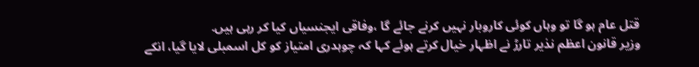قتل عام ہو گا تو وہاں کوئی کاروبار نہیں کرنے جائے گا ،وفاقی ایجنسیاں کیا کر رہی ہیں.
وزیر قانون اعظم نذیر تارڑ نے اظہار خیال کرتے ہوئے کہا کہ چوہدری امتیاز کو کل اسمبلی لایا گیا، انکے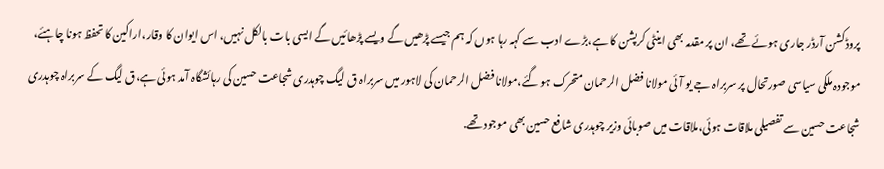پروڈکشن آرڈر جاری ہوئے تھے، ان پر مقدمہ بھی اینٹی کرپشن کا ہے،بڑے ادب سے کہہ رہا ہوں کہ ہم جیسے پڑھیں گے ویسے پڑھائیں گے ایسی بات بالکل نہیں، اس ایوان کا وقار،اراکین کا تحفظ ہونا چاہئے،
موجودہ ملکی سیاسی صورتحال پر سربراہ جے یو آئی مولانا فضل الرحمان متحرک ہو گئے،مولانا فضل الرحمان کی لاہور میں سربراہ ق لیگ چوہدری شجاعت حسین کی رہائشگاہ آمد ہوئی ہے،ق لیگ کے سربراہ چوہدری شجاعت حسین سے تفصیلی ملاقات ہوئی،ملاقات میں صوبائی وزیر چوہدری شافع حسین بھی موجود تھے.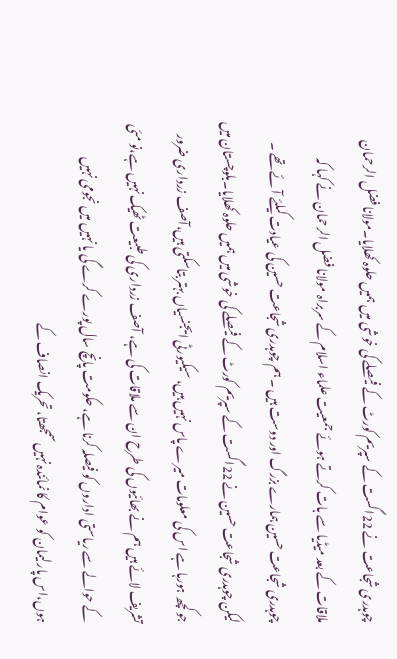چوہدری شجاعت نے 22اگست کے سپریم کورٹ کے فیصلے کی خوشی میں ہمیں حلوہ کھلایا۔مولانا فضل الرحمان
ملاقات کے بعد میڈیا سے بات کرتے ہوئے جمعیت علماء اسلام کے سربراہ مولانا فضل الرحمان نے کہا کہ
چوہدری شجاعت حسین ہمارے بزرگ اور دوست ہیں ۔ ہم چوہدری شجاعت حسین کی عیادت کیلئے آئے تھے ۔
لیکن چوہدری شجاعت حسین نے 22اگست کے سپریم کورٹ کے فیصلے کی خوشی میں ہمیں حلوہ کھلایا۔بلوچستان میں جو کچھ ہورہا ہے اس کی معلومات میرے پاس نہیں ہیں، سیکیورٹی ایجنسیاں بہتر بتاسکتی ہیں،آصف زرداری ضرور تشریف لائے ہیں ہم نے بھائیوں کی طرح ان سے ملاقات کی ہے، آصف زرداری کی طبیعت ٹھیک نہیں ہے،نو مئی کے حوالے سے ریاستی اداروں کو فیصلہ کرنا ہے، حکومت پانچ سال پورے کرے گی یا نہیں میں نجومی نہیں ہوں،اس پارلیمان کو عوام کا نمائندہ نہیں سمجھتا، تحریک انصاف کے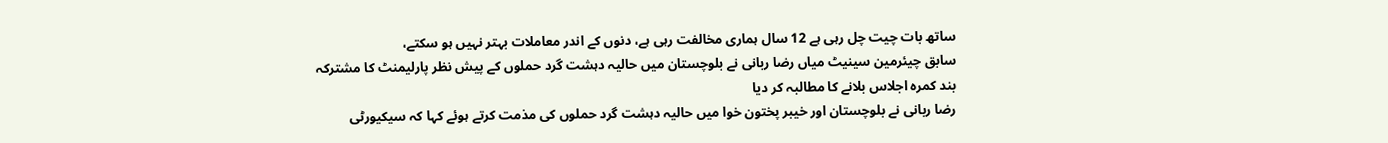ساتھ بات چیت چل رہی ہے 12 سال ہماری مخالفت رہی ہے، دنوں کے اندر معاملات بہتر نہیں ہو سکتے،
سابق چیئرمین سینیٹ میاں رضا ربانی نے بلوچستان میں حالیہ دہشت گرد حملوں کے پیش نظر پارلیمنٹ کا مشترکہ بند کمرہ اجلاس بلانے کا مطالبہ کر دیا
رضا ربانی نے بلوچستان اور خیبر پختون خوا میں حالیہ دہشت گرد حملوں کی مذمت کرتے ہوئے کہا کہ سیکیورٹی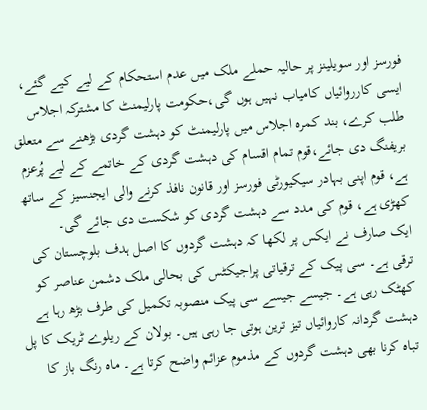فورسز اور سویلینز پر حالیہ حملے ملک میں عدم استحکام کے لیے کیے گئے، ایسی کارروائیاں کامیاب نہیں ہوں گی،حکومت پارلیمنٹ کا مشترکہ اجلاس طلب کرے، بند کمرہ اجلاس میں پارلیمنٹ کو دہشت گردی بڑھنے سے متعلق بریفنگ دی جائے،قوم تمام اقسام کی دہشت گردی کے خاتمے کے لیے پُرعزم ہے، قوم اپنی بہادر سیکیورٹی فورسز اور قانون نافذ کرنے والی ایجنسیز کے ساتھ کھڑی ہے، قوم کی مدد سے دہشت گردی کو شکست دی جائے گی۔
ایک صارف نے ایکس پر لکھا کہ دہشت گردوں کا اصل ہدف بلوچستان کی ترقی ہے۔ سی پیک کے ترقیاتی پراجیکٹس کی بحالی ملک دشمن عناصر کو کھٹک رہی ہے۔ جیسے جیسے سی پیک منصوبہ تکمیل کی طرف بڑھ رہا ہے دہشت گردانہ کاروائیاں تیز ترین ہوتی جا رہی ہیں۔ بولان کے ریلوے ٹریک کا پل تباہ کرنا بھی دہشت گردوں کے مذموم عزائم واضح کرتا ہے۔ ماہ رنگ باز کا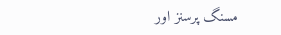مسنگ پرسنز اور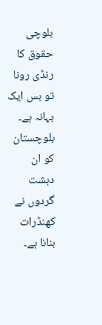بلوچی حقوق کا رنڈی رونا تو بس ایک بہانہ ہے۔ بلوچستان کو ان دہشت گردوں نے کھنڈرات بنانا ہے۔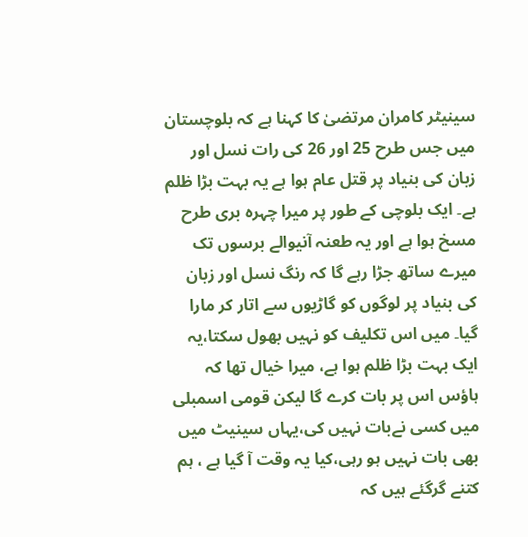سینیٹر کامران مرتضیٰ کا کہنا ہے کہ بلوچستان میں جس طرح 25 اور 26 کی رات نسل اور زبان کی بنیاد پر قتل عام ہوا ہے یہ بہت بڑا ظلم ہے۔ ایک بلوچی کے طور پر میرا چہرہ بری طرح مسخ ہوا ہے اور یہ طعنہ آنیوالے برسوں تک میرے ساتھ جڑا رہے گا کہ رنگ نسل اور زبان کی بنیاد پر لوگوں کو گاڑیوں سے اتار کر مارا گیا۔ میں اس تکلیف کو نہیں بھول سکتا،یہ ایک بہت بڑا ظلم ہوا ہے، میرا خیال تھا کہ ہاؤس اس پر بات کرے گا لیکن قومی اسمبلی میں کسی نےبات نہیں کی،یہاں سینیٹ میں بھی بات نہیں ہو رہی،کیا یہ وقت آ گیا ہے ، ہم کتنے گرگئے ہیں کہ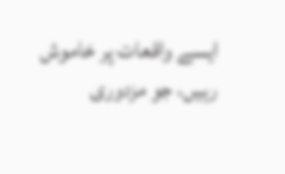ایسے واقعات پر خاموش رہیں، جو مزدوری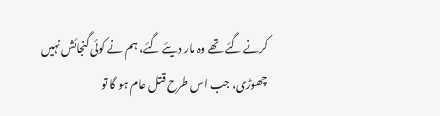کرنے گئے تھے وہ مار دیئے گئے، ہم نے کوئی گنجائش نہیں چھوڑی، جب اس طرح قتل عام ہو گا تو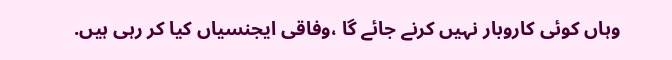وہاں کوئی کاروبار نہیں کرنے جائے گا ،وفاقی ایجنسیاں کیا کر رہی ہیں.